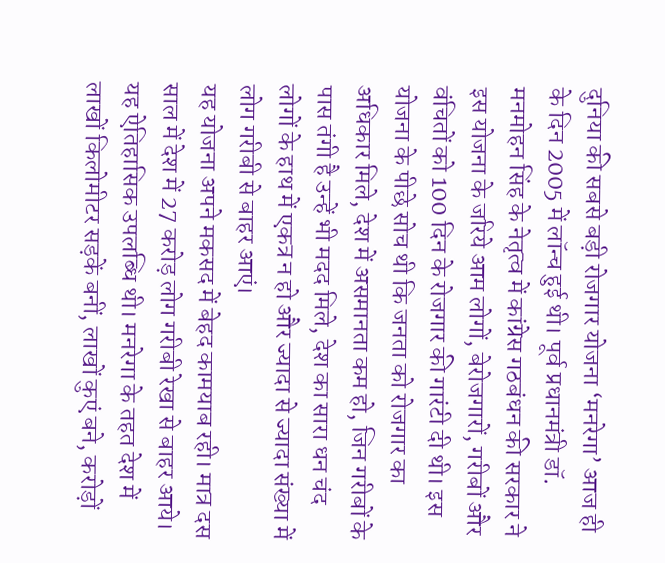दुनिया की सबसे बड़ी रोजगार योजना ‘मनरेगा’ आज ही के दिन 2005 में लॉन्च हुई थी। पूर्व प्रधानमंत्री डॉ. मनमोहन सिंह के नेतृत्व में कांग्रेस गठबंधन की सरकार ने इस योजना के जरिये आम लोगों, बेरोजगारों, गरीबों और वंचितों को 100 दिन के रोजगार की गारंटी दी थी। इस योजना के पीछे सोच थी कि जनता को रोजगार का अधिकार मिले, देश में असमानता कम हो, जिन गरीबों के पास तंगी है उन्हें भी मदद मिले, देश का सारा धन चंद लोगों के हाथ में एकत्र न हो और ज्यादा से ज्यादा संख्या में लोग गरीबी से बाहर आएं।
यह योजना अपने मकसद में बेहद कामयाब रही। मात्र दस साल में देश में 27 करोड़ लोग गरीबी रेखा से बाहर आये। यह ऐतिहासिक उपलब्धि थी। मनरेगा के तहत देश में लाखों किलोमीटर सड़कें बनीं, लाखों कुएं बने, करोड़ों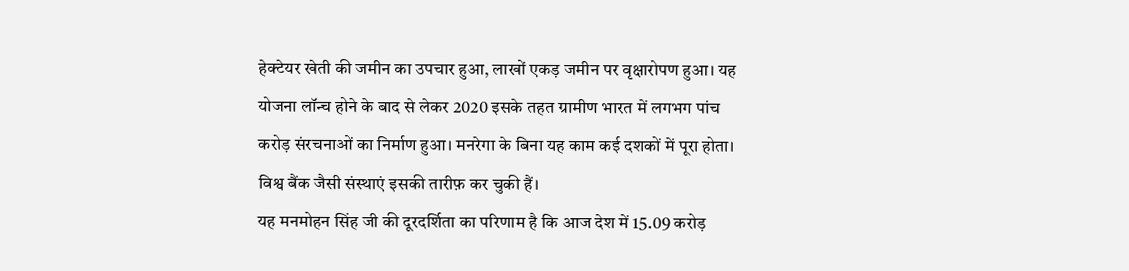हेक्टेयर खेती की जमीन का उपचार हुआ, लाखों एकड़ जमीन पर वृक्षारोपण हुआ। यह योजना लॉन्च होने के बाद से लेकर 2020 इसके तहत ग्रामीण भारत में लगभग पांच करोड़ संरचनाओं का निर्माण हुआ। मनरेगा के बिना यह काम कई दशकों में पूरा होता। विश्व बैंक जैसी संस्थाएं इसकी तारीफ़ कर चुकी हैं।
यह मनमोहन सिंह जी की दूरदर्शिता का परिणाम है कि आज देश में 15.09 करोड़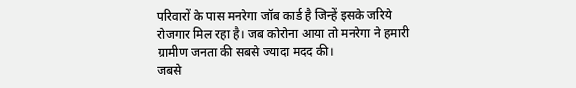परिवारों के पास मनरेगा जॉब कार्ड है जिन्हें इसके जरिये रोजगार मिल रहा है। जब कोरोना आया तो मनरेगा ने हमारी ग्रामीण जनता की सबसे ज्यादा मदद की।
जबसे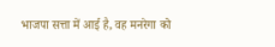भाजपा सत्ता में आई है, वह मनरेगा को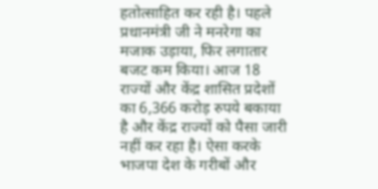हतोत्साहित कर रही है। पहले प्रधानमंत्री जी ने मनरेगा का मजाक उड़ाया, फिर लगातार बजट कम किया। आज 18 राज्यों और केंद्र शासित प्रदेशों का 6,366 करोड़ रुपये बकाया है और केंद्र राज्यों को पैसा जारी नहीं कर रहा है। ऐसा करके भाजपा देश के गरीबों और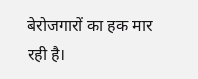बेरोजगारों का हक मार रही है।